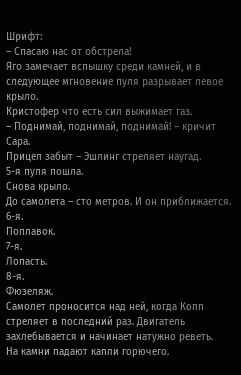Шрифт:
– Спасаю нас от обстрела!
Яго замечает вспышку среди камней, и в следующее мгновение пуля разрывает левое крыло.
Кристофер что есть сил выжимает газ.
– Поднимай, поднимай, поднимай! – кричит Сара.
Прицел забыт – Эшлинг стреляет наугад.
5-я пуля пошла.
Снова крыло.
До самолета – сто метров. И он приближается.
6-я.
Поплавок.
7-я.
Лопасть.
8-я.
Фюзеляж.
Самолет проносится над ней, когда Копп стреляет в последний раз. Двигатель захлебывается и начинает натужно реветь.
На камни падают капли горючего.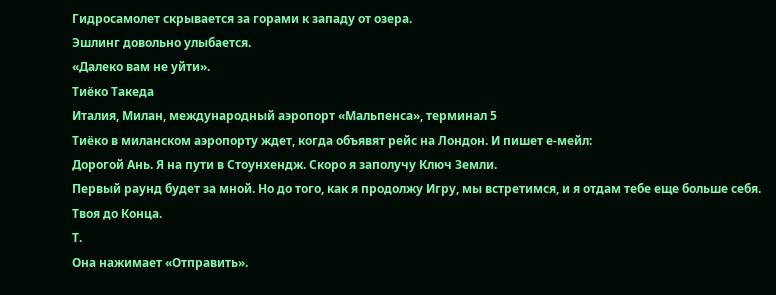Гидросамолет скрывается за горами к западу от озера.
Эшлинг довольно улыбается.
«Далеко вам не уйти».
Тиёко Такеда
Италия, Милан, международный аэропорт «Мальпенса», терминал 5
Тиёко в миланском аэропорту ждет, когда объявят рейс на Лондон. И пишет е-мейл:
Дорогой Ань. Я на пути в Стоунхендж. Скоро я заполучу Ключ Земли.
Первый раунд будет за мной. Но до того, как я продолжу Игру, мы встретимся, и я отдам тебе еще больше себя.
Твоя до Конца.
Т.
Она нажимает «Отправить».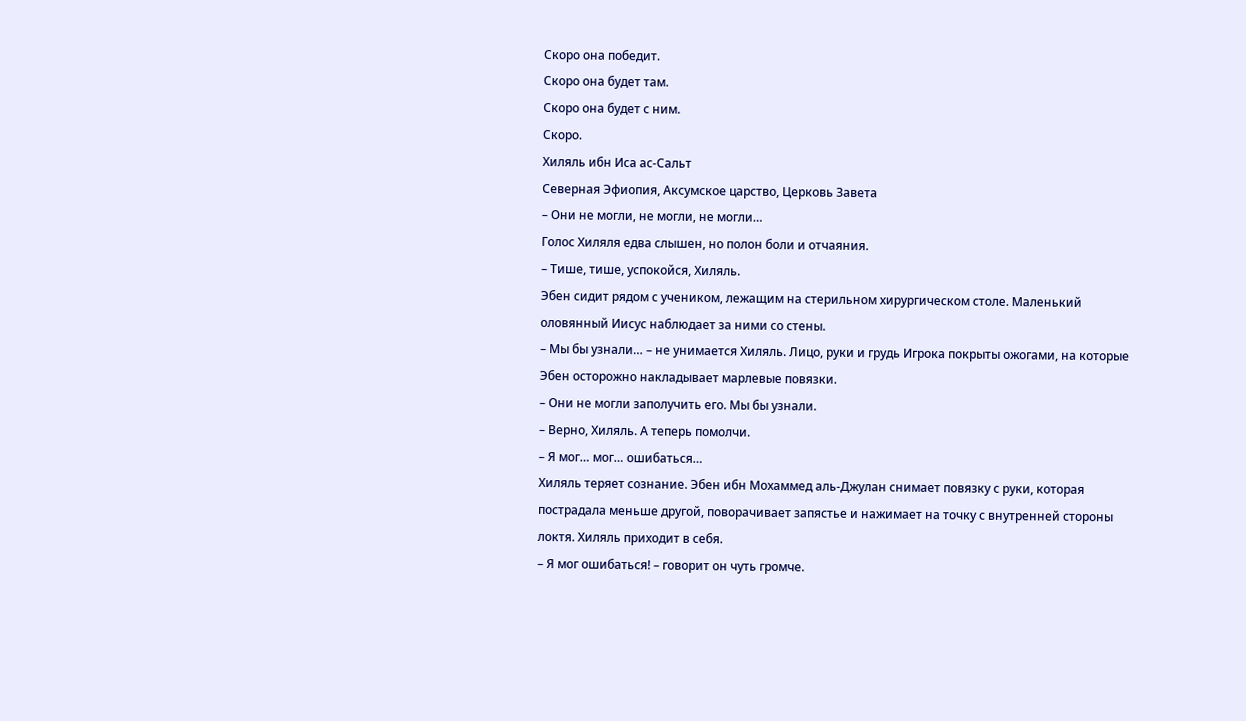Скоро она победит.
Скоро она будет там.
Скоро она будет с ним.
Скоро.
Хиляль ибн Иса ас-Сальт
Северная Эфиопия, Аксумское царство, Церковь Завета
– Они не могли, не могли, не могли…
Голос Хиляля едва слышен, но полон боли и отчаяния.
– Тише, тише, успокойся, Хиляль.
Эбен сидит рядом с учеником, лежащим на стерильном хирургическом столе. Маленький оловянный Иисус наблюдает за ними со стены.
– Мы бы узнали… – не унимается Хиляль. Лицо, руки и грудь Игрока покрыты ожогами, на которые Эбен осторожно накладывает марлевые повязки.
– Они не могли заполучить его. Мы бы узнали.
– Верно, Хиляль. А теперь помолчи.
– Я мог… мог… ошибаться…
Хиляль теряет сознание. Эбен ибн Мохаммед аль-Джулан снимает повязку с руки, которая пострадала меньше другой, поворачивает запястье и нажимает на точку с внутренней стороны локтя. Хиляль приходит в себя.
– Я мог ошибаться! – говорит он чуть громче.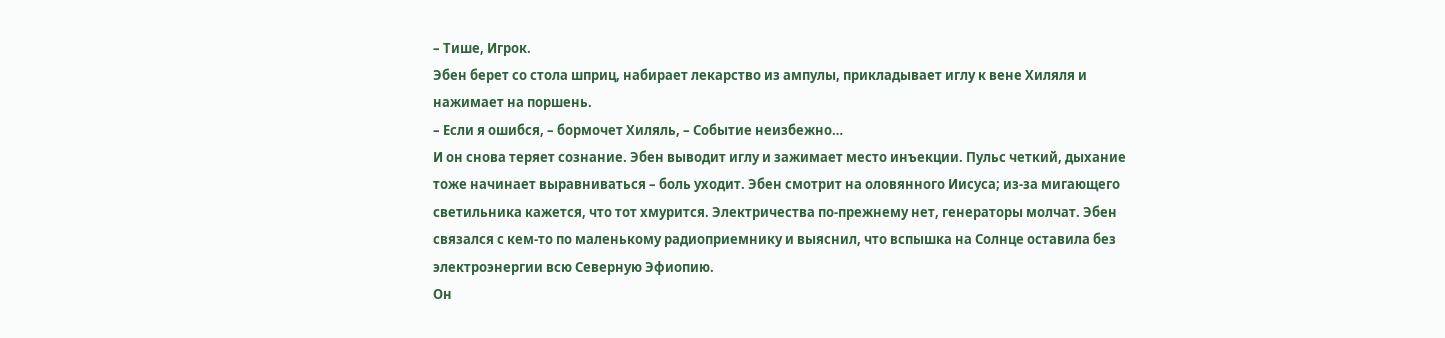– Тише, Игрок.
Эбен берет со стола шприц, набирает лекарство из ампулы, прикладывает иглу к вене Хиляля и нажимает на поршень.
– Если я ошибся, – бормочет Хиляль, – Событие неизбежно…
И он снова теряет сознание. Эбен выводит иглу и зажимает место инъекции. Пульс четкий, дыхание тоже начинает выравниваться – боль уходит. Эбен смотрит на оловянного Иисуса; из-за мигающего светильника кажется, что тот хмурится. Электричества по-прежнему нет, генераторы молчат. Эбен связался с кем-то по маленькому радиоприемнику и выяснил, что вспышка на Солнце оставила без электроэнергии всю Северную Эфиопию.
Он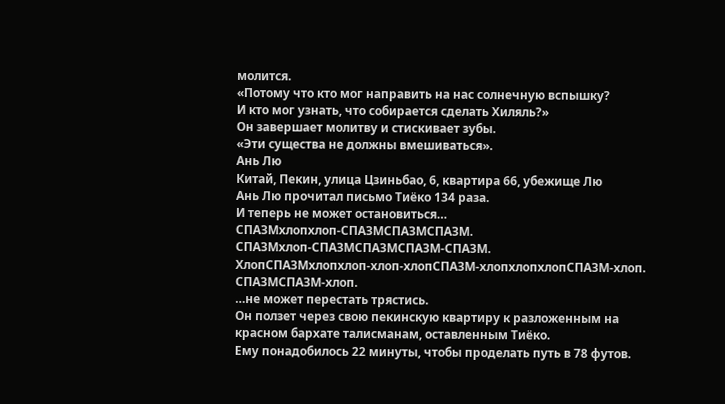молится.
«Потому что кто мог направить на нас солнечную вспышку?
И кто мог узнать, что собирается сделать Хиляль?»
Он завершает молитву и стискивает зубы.
«Эти существа не должны вмешиваться».
Ань Лю
Китай, Пекин, улица Цзиньбао, 6, квартира 66, убежище Лю
Ань Лю прочитал письмо Тиёко 134 раза.
И теперь не может остановиться…
СПАЗМхлопхлоп-СПАЗМСПАЗМСПАЗМ.
СПАЗМхлоп-СПАЗМСПАЗМСПАЗМ-СПАЗМ.
ХлопСПАЗМхлопхлоп-хлоп-хлопСПАЗМ-хлопхлопхлопСПАЗМ-хлоп.
СПАЗМСПАЗМ-хлоп.
…не может перестать трястись.
Он ползет через свою пекинскую квартиру к разложенным на красном бархате талисманам, оставленным Тиёко.
Ему понадобилось 22 минуты, чтобы проделать путь в 78 футов.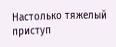Настолько тяжелый приступ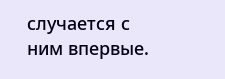случается с ним впервые.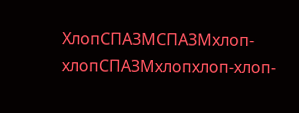ХлопСПАЗМСПАЗМхлоп-хлопСПАЗМхлопхлоп-хлоп-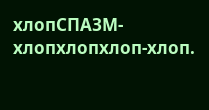хлопСПАЗМ-хлопхлопхлоп-хлоп.